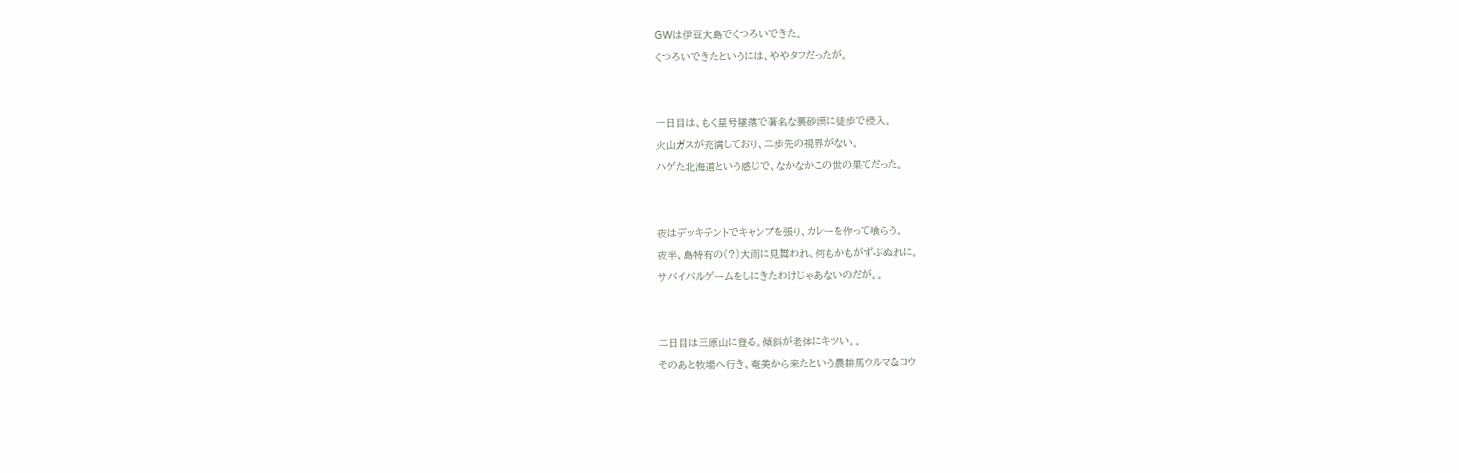GWは伊豆大島でくつろいできた。
くつろいできたというには、ややタフだったが。


一日目は、もく星号墜落で著名な裏砂漠に徒歩で侵入。
火山ガスが充満しており、二歩先の視界がない。
ハゲた北海道という感じで、なかなかこの世の果てだった。


夜はデッキテントでキャンプを張り、カレーを作って喰らう。
夜半、島特有の(?)大雨に見舞われ、何もかもがずぶぬれに。
サバイバルゲームをしにきたわけじゃあないのだが。。


二日目は三原山に登る。傾斜が老体にキツい。。
そのあと牧場へ行き、奄美から来たという農耕馬ウルマ&コウ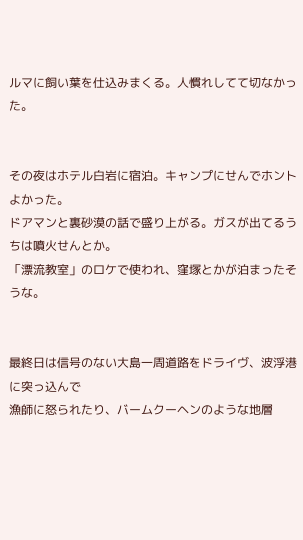ルマに飼い葉を仕込みまくる。人慣れしてて切なかった。


その夜はホテル白岩に宿泊。キャンプにせんでホントよかった。
ドアマンと裏砂漠の話で盛り上がる。ガスが出てるうちは噴火せんとか。
「漂流教室」のロケで使われ、窪塚とかが泊まったそうな。


最終日は信号のない大島一周道路をドライヴ、波浮港に突っ込んで
漁師に怒られたり、バームクーヘンのような地層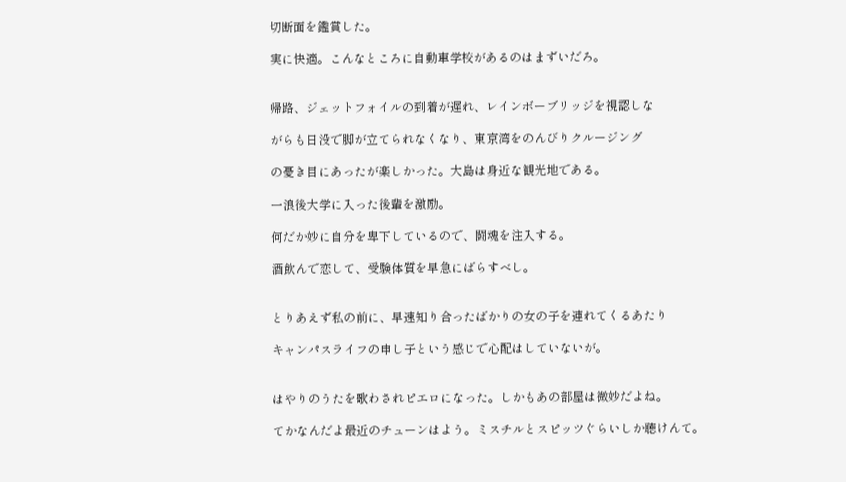切断面を鑑賞した。

実に快適。こんなところに自動車学校があるのはまずいだろ。


帰路、ジェットフォイルの到着が遅れ、レインボーブリッジを視認しな

がらも日没で脚が立てられなくなり、東京湾をのんびりクルージング

の憂き目にあったが楽しかった。大島は身近な観光地である。

一浪後大学に入った後輩を激励。

何だか妙に自分を卑下しているので、闘魂を注入する。

酒飲んで恋して、受験体質を早急にばらすべし。


とりあえず私の前に、早速知り合ったばかりの女の子を連れてくるあたり

キャンパスライフの申し子という感じで心配はしていないが。


はやりのうたを歌わされピエロになった。しかもあの部屋は微妙だよね。

てかなんだよ最近のチューンはよう。ミスチルとスピッツぐらいしか聴けんて。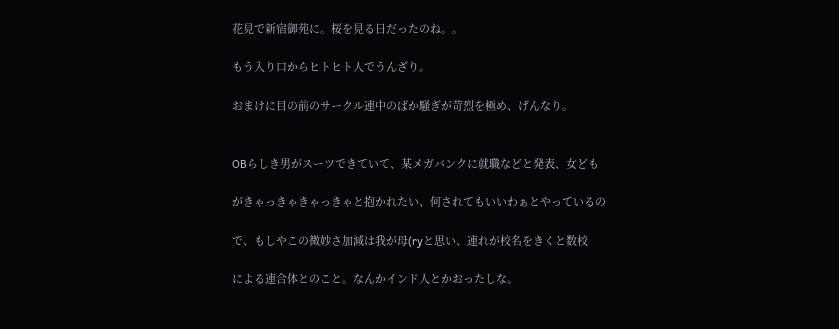花見で新宿御苑に。桜を見る日だったのね。。

もう入り口からヒトヒト人でうんざり。

おまけに目の前のサークル連中のばか騒ぎが苛烈を極め、げんなり。


OBらしき男がスーツできていて、某メガバンクに就職などと発表、女ども

がきゃっきゃきゃっきゃと抱かれたい、何されてもいいわぁとやっているの

で、もしやこの微妙さ加減は我が母(ryと思い、連れが校名をきくと数校

による連合体とのこと。なんかインド人とかおったしな。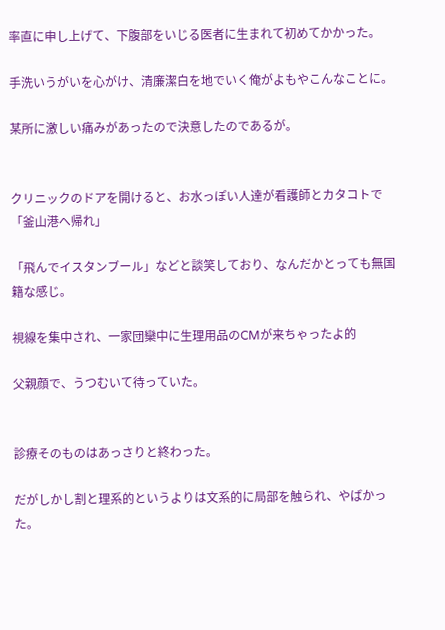率直に申し上げて、下腹部をいじる医者に生まれて初めてかかった。

手洗いうがいを心がけ、清廉潔白を地でいく俺がよもやこんなことに。

某所に激しい痛みがあったので決意したのであるが。


クリニックのドアを開けると、お水っぽい人達が看護師とカタコトで「釜山港へ帰れ」

「飛んでイスタンブール」などと談笑しており、なんだかとっても無国籍な感じ。

視線を集中され、一家団欒中に生理用品のCMが来ちゃったよ的

父親顔で、うつむいて待っていた。


診療そのものはあっさりと終わった。

だがしかし割と理系的というよりは文系的に局部を触られ、やばかった。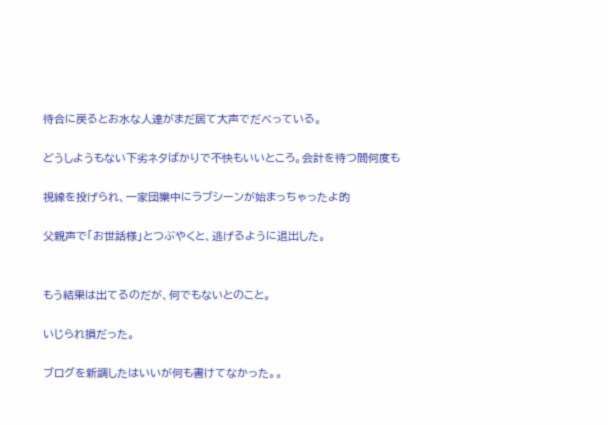待合に戻るとお水な人達がまだ居て大声でだべっている。

どうしようもない下劣ネタばかりで不快もいいところ。会計を待つ間何度も

視線を投げられ、一家団欒中にラブシーンが始まっちゃったよ的

父親声で「お世話様」とつぶやくと、逃げるように退出した。


もう結果は出てるのだが、何でもないとのこと。

いじられ損だった。

ブログを新調したはいいが何も書けてなかった。。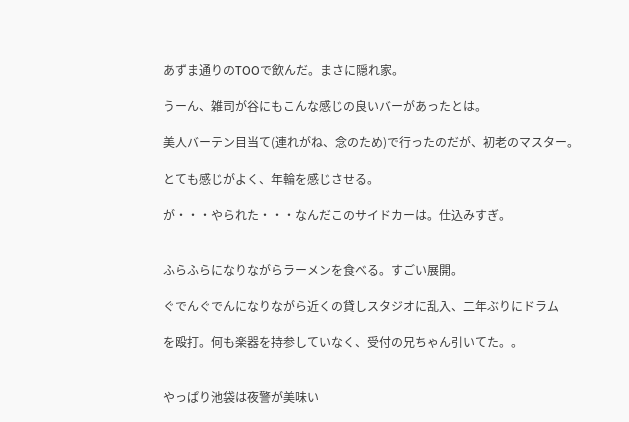あずま通りのTOOで飲んだ。まさに隠れ家。

うーん、雑司が谷にもこんな感じの良いバーがあったとは。

美人バーテン目当て(連れがね、念のため)で行ったのだが、初老のマスター。

とても感じがよく、年輪を感じさせる。

が・・・やられた・・・なんだこのサイドカーは。仕込みすぎ。


ふらふらになりながらラーメンを食べる。すごい展開。

ぐでんぐでんになりながら近くの貸しスタジオに乱入、二年ぶりにドラム

を殴打。何も楽器を持参していなく、受付の兄ちゃん引いてた。。


やっぱり池袋は夜警が美味い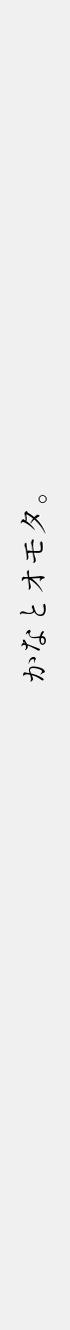かなとオモタ。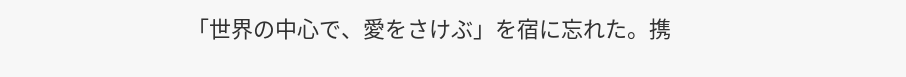「世界の中心で、愛をさけぶ」を宿に忘れた。携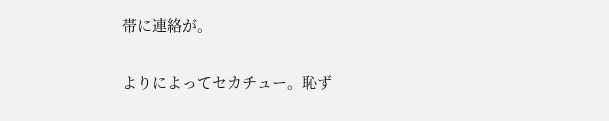帯に連絡が。

よりによってセカチュー。恥ず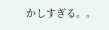かしすぎる。。